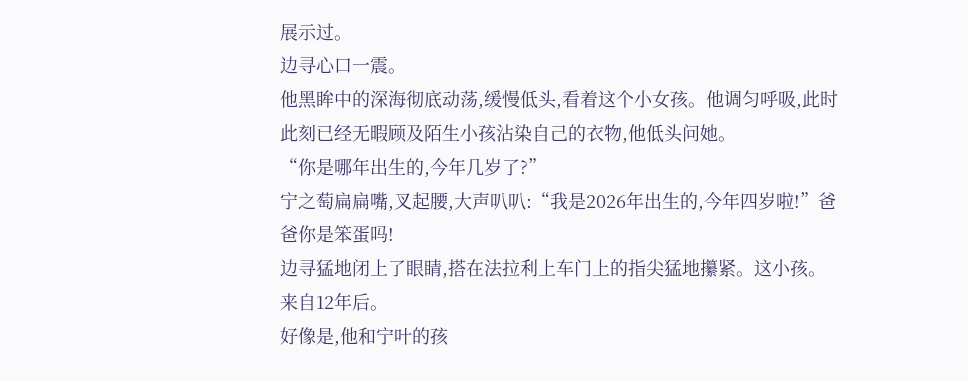展示过。
边寻心口一震。
他黑眸中的深海彻底动荡,缓慢低头,看着这个小女孩。他调匀呼吸,此时此刻已经无暇顾及陌生小孩沾染自己的衣物,他低头问她。
“你是哪年出生的,今年几岁了?”
宁之萄扁扁嘴,叉起腰,大声叭叭:“我是2026年出生的,今年四岁啦!”爸爸你是笨蛋吗!
边寻猛地闭上了眼睛,搭在法拉利上车门上的指尖猛地攥紧。这小孩。
来自12年后。
好像是,他和宁叶的孩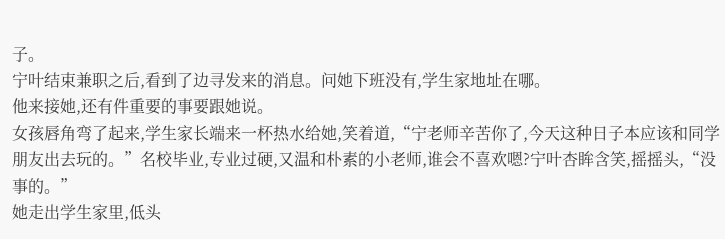子。
宁叶结束兼职之后,看到了边寻发来的消息。问她下班没有,学生家地址在哪。
他来接她,还有件重要的事要跟她说。
女孩唇角弯了起来,学生家长端来一杯热水给她,笑着道,“宁老师辛苦你了,今天这种日子本应该和同学朋友出去玩的。”名校毕业,专业过硬,又温和朴素的小老师,谁会不喜欢嗯?宁叶杏眸含笑,摇摇头,“没事的。”
她走出学生家里,低头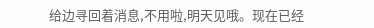给边寻回着消息,不用啦,明天见哦。现在已经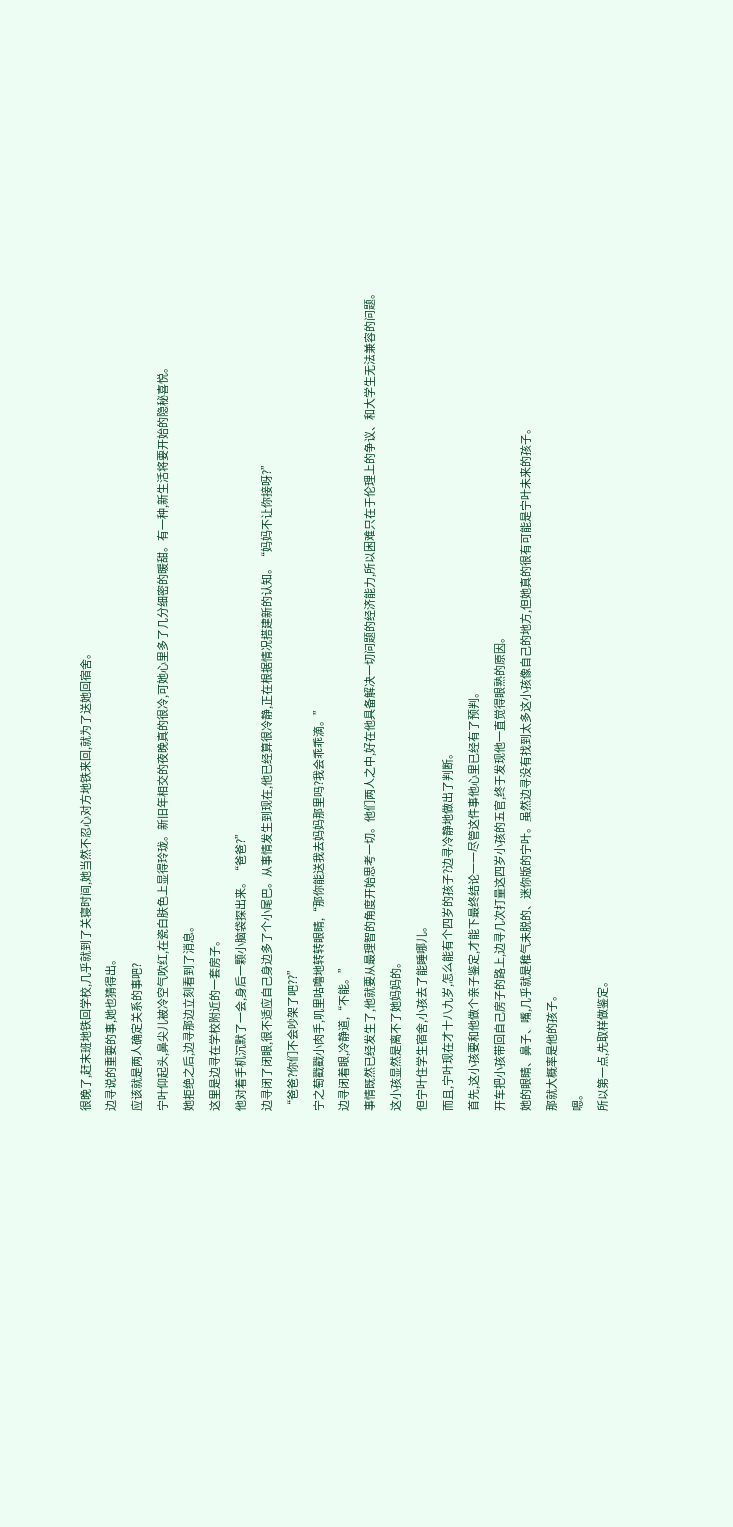很晚了,赶末班地铁回学校,几乎就到了关寝时间,她当然不忍心对方地铁来回,就为了送她回宿舍。
边寻说的重要的事,她也猜得出。
应该就是两人确定关系的事吧?
宁叶仰起头,鼻尖儿被冷空气吹红,在瓷白肤色上显得玲珑。新旧年相交的夜晚真的很冷,可她心里多了几分细密的暖甜。有一种,新生活将要开始的隐秘喜悦。
她拒绝之后,边寻那边立刻看到了消息。
这里是边寻在学校附近的一套房子。
他对着手机沉默了一会,身后一颗小脑袋探出来。“爸爸?”
边寻闭了闭眼,很不适应自己身边多了个小尾巴。从事情发生到现在,他已经算很冷静,正在根据情况搭建新的认知。“妈妈不让你接呀?”
“爸爸?你们不会吵架了吧??”
宁之萄戳戳小肉手,叽里咕噜地转转眼睛,“那你能送我去妈妈那里吗?我会乖乖滴。”
边寻闭着眼,冷静道,“不能。”
事情既然已经发生了,他就要从最理智的角度开始思考一切。他们两人之中,好在他具备解决一切问题的经济能力,所以困难只在于伦理上的争议、和大学生无法兼容的问题。
这小孩显然是离不了她妈妈的。
但宁叶住学生宿舍,小孩去了能睡哪儿。
而且,宁叶现在才十八九岁,怎么能有个四岁的孩子?边寻冷静地做出了判断。
首先,这小孩要和他做个亲子鉴定,才能下最终结论一一尽管这件事他心里已经有了预判。
开车把小孩带回自己房子的路上,边寻几次打量这四岁小孩的五官,终于发现他一直觉得眼熟的原因。
她的眼睛、鼻子、嘴,几乎就是稚气未脱的、迷你版的宁叶。虽然边寻没有找到太多这小孩像自己的地方,但她真的很有可能是宁叶未来的孩子。
那就大概率是他的孩子。
嗯。
所以第一点,先取样做鉴定。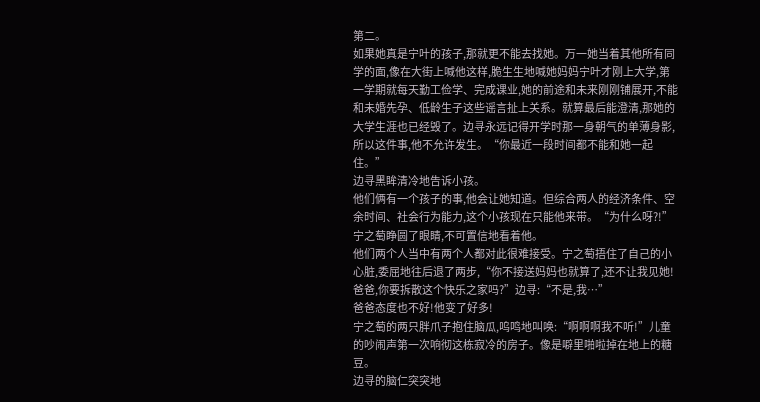第二。
如果她真是宁叶的孩子,那就更不能去找她。万一她当着其他所有同学的面,像在大街上喊他这样,脆生生地喊她妈妈宁叶才刚上大学,第一学期就每天勤工俭学、完成课业,她的前途和未来刚刚铺展开,不能和未婚先孕、低龄生子这些谣言扯上关系。就算最后能澄清,那她的大学生涯也已经毁了。边寻永远记得开学时那一身朝气的单薄身影,所以这件事,他不允许发生。“你最近一段时间都不能和她一起住。”
边寻黑眸清冷地告诉小孩。
他们俩有一个孩子的事,他会让她知道。但综合两人的经济条件、空余时间、社会行为能力,这个小孩现在只能他来带。“为什么呀?!”
宁之萄睁圆了眼睛,不可置信地看着他。
他们两个人当中有两个人都对此很难接受。宁之萄捂住了自己的小心脏,委屈地往后退了两步,“你不接送妈妈也就算了,还不让我见她!爸爸,你要拆散这个快乐之家吗?”边寻:“不是,我…”
爸爸态度也不好!他变了好多!
宁之萄的两只胖爪子抱住脑瓜,呜鸣地叫唤:“啊啊啊我不听!”儿童的吵闹声第一次响彻这栋寂冷的房子。像是噼里啪啦掉在地上的糖豆。
边寻的脑仁突突地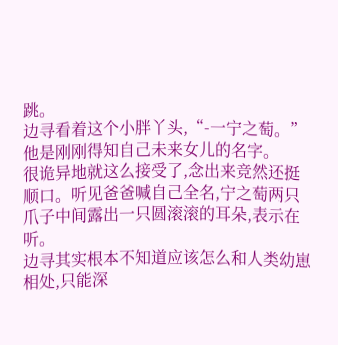跳。
边寻看着这个小胖丫头,“-一宁之萄。”他是刚刚得知自己未来女儿的名字。
很诡异地就这么接受了,念出来竞然还挺顺口。听见爸爸喊自己全名,宁之萄两只爪子中间露出一只圆滚滚的耳朵,表示在听。
边寻其实根本不知道应该怎么和人类幼崽相处,只能深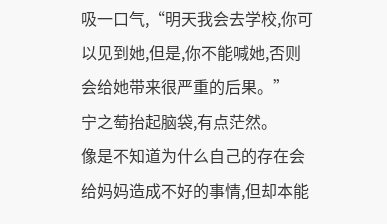吸一口气,“明天我会去学校,你可以见到她,但是,你不能喊她,否则会给她带来很严重的后果。”
宁之萄抬起脑袋,有点茫然。
像是不知道为什么自己的存在会给妈妈造成不好的事情,但却本能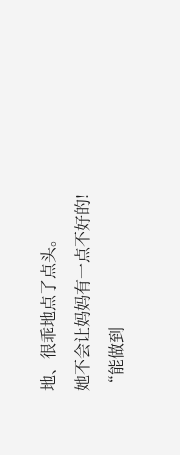地、很乖地点了点头。
她不会让妈妈有一点不好的!
“能做到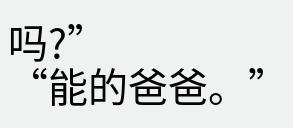吗?”
“能的爸爸。”